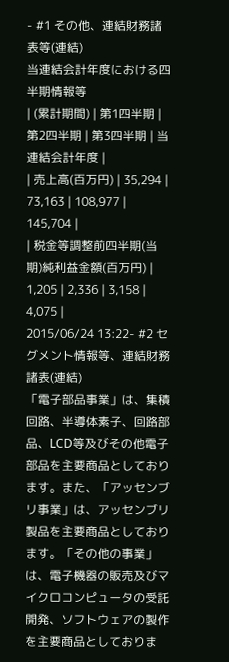- #1 その他、連結財務諸表等(連結)
当連結会計年度における四半期情報等
| (累計期間) | 第1四半期 | 第2四半期 | 第3四半期 | 当連結会計年度 |
| 売上高(百万円) | 35,294 | 73,163 | 108,977 | 145,704 |
| 税金等調整前四半期(当期)純利益金額(百万円) | 1,205 | 2,336 | 3,158 | 4,075 |
2015/06/24 13:22- #2 セグメント情報等、連結財務諸表(連結)
「電子部品事業」は、集積回路、半導体素子、回路部品、LCD等及びその他電子部品を主要商品としております。また、「アッセンブリ事業」は、アッセンブリ製品を主要商品としております。「その他の事業」は、電子機器の販売及びマイクロコンピュータの受託開発、ソフトウェアの製作を主要商品としておりま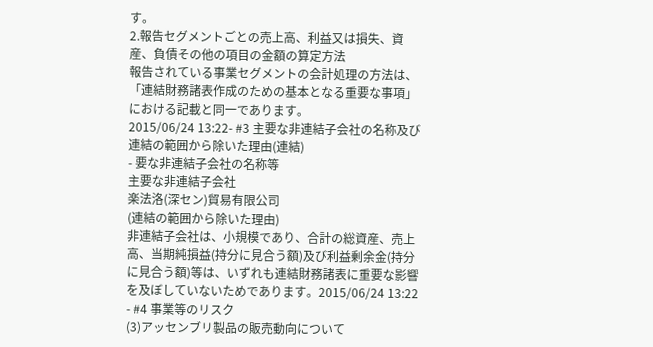す。
2.報告セグメントごとの売上高、利益又は損失、資産、負債その他の項目の金額の算定方法
報告されている事業セグメントの会計処理の方法は、「連結財務諸表作成のための基本となる重要な事項」における記載と同一であります。
2015/06/24 13:22- #3 主要な非連結子会社の名称及び連結の範囲から除いた理由(連結)
- 要な非連結子会社の名称等
主要な非連結子会社
楽法洛(深セン)貿易有限公司
(連結の範囲から除いた理由)
非連結子会社は、小規模であり、合計の総資産、売上高、当期純損益(持分に見合う額)及び利益剰余金(持分に見合う額)等は、いずれも連結財務諸表に重要な影響を及ぼしていないためであります。2015/06/24 13:22 - #4 事業等のリスク
(3)アッセンブリ製品の販売動向について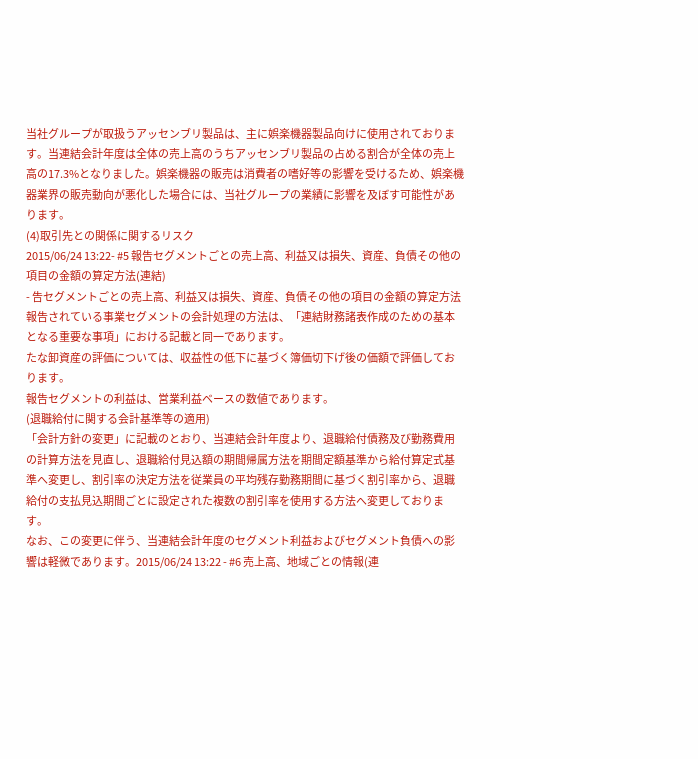当社グループが取扱うアッセンブリ製品は、主に娯楽機器製品向けに使用されております。当連結会計年度は全体の売上高のうちアッセンブリ製品の占める割合が全体の売上高の17.3%となりました。娯楽機器の販売は消費者の嗜好等の影響を受けるため、娯楽機器業界の販売動向が悪化した場合には、当社グループの業績に影響を及ぼす可能性があります。
(4)取引先との関係に関するリスク
2015/06/24 13:22- #5 報告セグメントごとの売上高、利益又は損失、資産、負債その他の項目の金額の算定方法(連結)
- 告セグメントごとの売上高、利益又は損失、資産、負債その他の項目の金額の算定方法
報告されている事業セグメントの会計処理の方法は、「連結財務諸表作成のための基本となる重要な事項」における記載と同一であります。
たな卸資産の評価については、収益性の低下に基づく簿価切下げ後の価額で評価しております。
報告セグメントの利益は、営業利益ベースの数値であります。
(退職給付に関する会計基準等の適用)
「会計方針の変更」に記載のとおり、当連結会計年度より、退職給付債務及び勤務費用の計算方法を見直し、退職給付見込額の期間帰属方法を期間定額基準から給付算定式基準へ変更し、割引率の決定方法を従業員の平均残存勤務期間に基づく割引率から、退職給付の支払見込期間ごとに設定された複数の割引率を使用する方法へ変更しております。
なお、この変更に伴う、当連結会計年度のセグメント利益およびセグメント負債への影響は軽微であります。2015/06/24 13:22 - #6 売上高、地域ごとの情報(連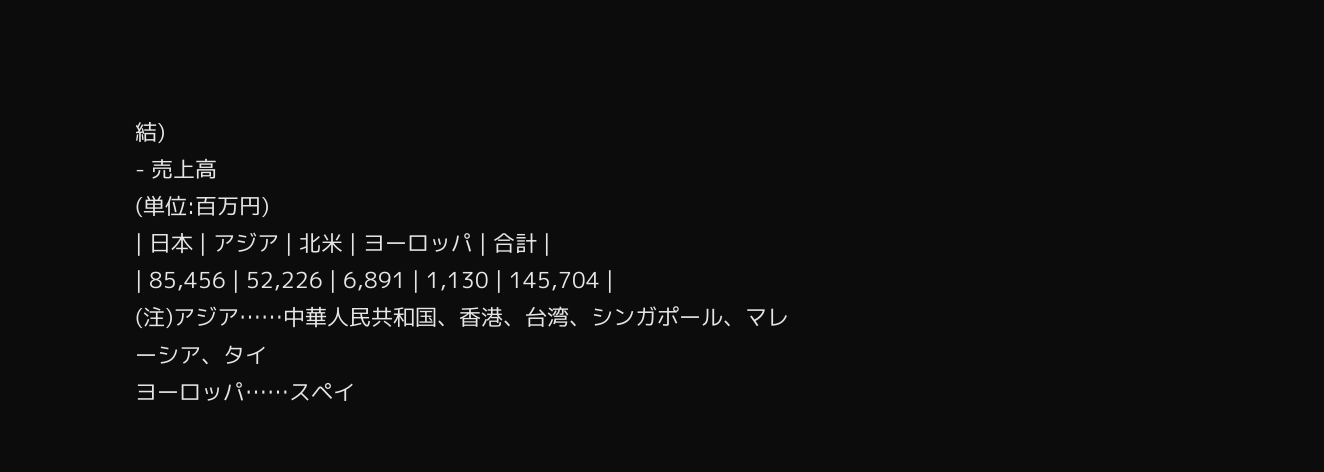結)
- 売上高
(単位:百万円)
| 日本 | アジア | 北米 | ヨーロッパ | 合計 |
| 85,456 | 52,226 | 6,891 | 1,130 | 145,704 |
(注)アジア……中華人民共和国、香港、台湾、シンガポール、マレーシア、タイ
ヨーロッパ……スペイ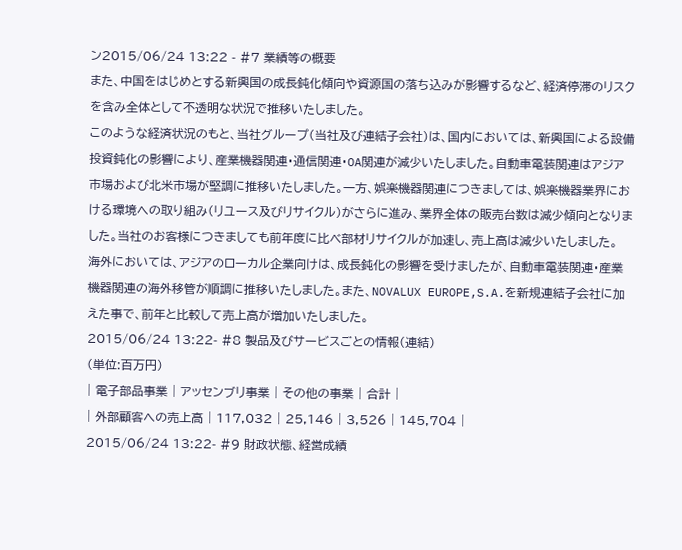ン2015/06/24 13:22 - #7 業績等の概要
また、中国をはじめとする新興国の成長鈍化傾向や資源国の落ち込みが影響するなど、経済停滞のリスクを含み全体として不透明な状況で推移いたしました。
このような経済状況のもと、当社グループ(当社及び連結子会社)は、国内においては、新興国による設備投資鈍化の影響により、産業機器関連・通信関連・OA関連が減少いたしました。自動車電装関連はアジア市場および北米市場が堅調に推移いたしました。一方、娯楽機器関連につきましては、娯楽機器業界における環境への取り組み(リユース及びリサイクル)がさらに進み、業界全体の販売台数は減少傾向となりました。当社のお客様につきましても前年度に比べ部材リサイクルが加速し、売上高は減少いたしました。
海外においては、アジアのローカル企業向けは、成長鈍化の影響を受けましたが、自動車電装関連・産業機器関連の海外移管が順調に推移いたしました。また、NOVALUX EUROPE,S.A.を新規連結子会社に加えた事で、前年と比較して売上高が増加いたしました。
2015/06/24 13:22- #8 製品及びサービスごとの情報(連結)
(単位:百万円)
| 電子部品事業 | アッセンブリ事業 | その他の事業 | 合計 |
| 外部顧客への売上高 | 117,032 | 25,146 | 3,526 | 145,704 |
2015/06/24 13:22- #9 財政状態、経営成績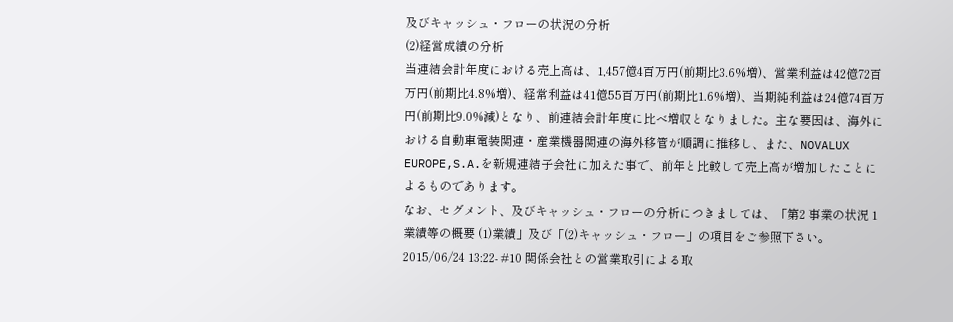及びキャッシュ・フローの状況の分析
(2)経営成績の分析
当連結会計年度における売上高は、1,457億4百万円(前期比3.6%増)、営業利益は42億72百万円(前期比4.8%増)、経常利益は41億55百万円(前期比1.6%増)、当期純利益は24億74百万円(前期比9.0%減)となり、前連結会計年度に比べ増収となりました。主な要因は、海外における自動車電装関連・産業機器関連の海外移管が順調に推移し、また、NOVALUX EUROPE,S.A.を新規連結子会社に加えた事で、前年と比較して売上高が増加したことによるものであります。
なお、セグメント、及びキャッシュ・フローの分析につきましては、「第2 事業の状況 1 業績等の概要 (1)業績」及び「(2)キャッシュ・フロー」の項目をご参照下さい。
2015/06/24 13:22- #10 関係会社との営業取引による取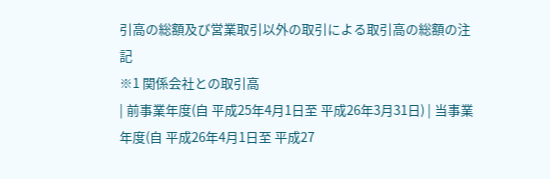引高の総額及び営業取引以外の取引による取引高の総額の注記
※1 関係会社との取引高
| 前事業年度(自 平成25年4月1日至 平成26年3月31日) | 当事業年度(自 平成26年4月1日至 平成27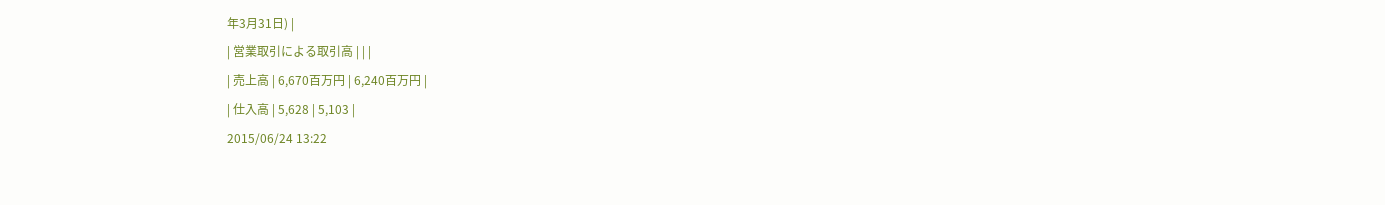年3月31日) |
| 営業取引による取引高 | | |
| 売上高 | 6,670百万円 | 6,240百万円 |
| 仕入高 | 5,628 | 5,103 |
2015/06/24 13:22